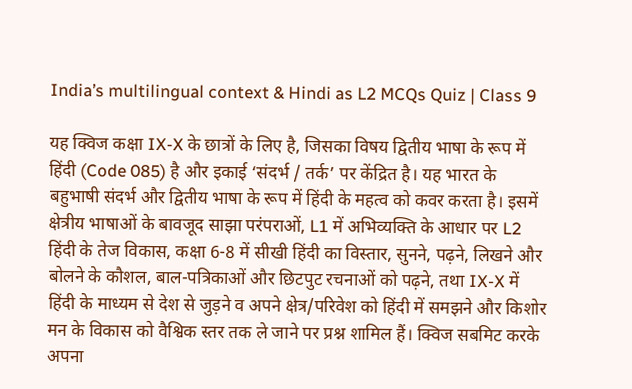India’s multilingual context & Hindi as L2 MCQs Quiz | Class 9

यह क्विज कक्षा IX-X के छात्रों के लिए है, जिसका विषय द्वितीय भाषा के रूप में हिंदी (Code 085) है और इकाई ‘संदर्भ / तर्क’ पर केंद्रित है। यह भारत के बहुभाषी संदर्भ और द्वितीय भाषा के रूप में हिंदी के महत्व को कवर करता है। इसमें क्षेत्रीय भाषाओं के बावजूद साझा परंपराओं, L1 में अभिव्यक्ति के आधार पर L2 हिंदी के तेज विकास, कक्षा 6-8 में सीखी हिंदी का विस्तार, सुनने, पढ़ने, लिखने और बोलने के कौशल, बाल-पत्रिकाओं और छिटपुट रचनाओं को पढ़ने, तथा IX-X में हिंदी के माध्यम से देश से जुड़ने व अपने क्षेत्र/परिवेश को हिंदी में समझने और किशोर मन के विकास को वैश्विक स्तर तक ले जाने पर प्रश्न शामिल हैं। क्विज सबमिट करके अपना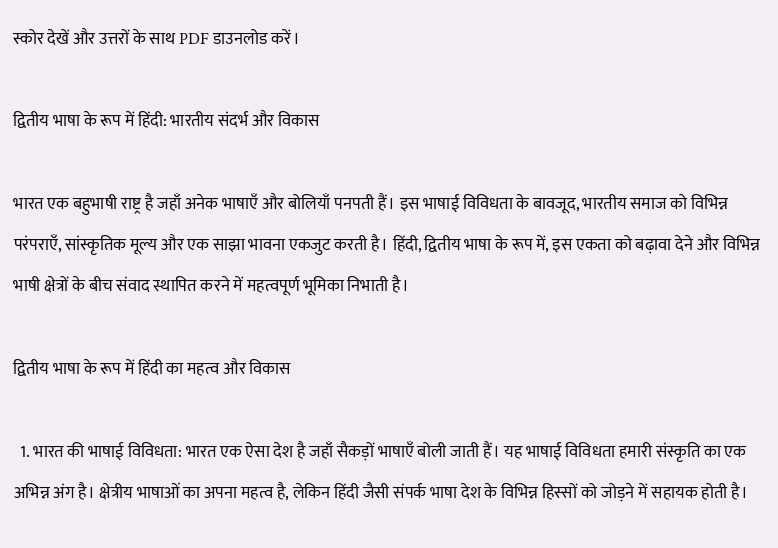स्कोर देखें और उत्तरों के साथ PDF डाउनलोड करें।

द्वितीय भाषा के रूप में हिंदी: भारतीय संदर्भ और विकास

भारत एक बहुभाषी राष्ट्र है जहाँ अनेक भाषाएँ और बोलियाँ पनपती हैं। इस भाषाई विविधता के बावजूद, भारतीय समाज को विभिन्न परंपराएँ, सांस्कृतिक मूल्य और एक साझा भावना एकजुट करती है। हिंदी, द्वितीय भाषा के रूप में, इस एकता को बढ़ावा देने और विभिन्न भाषी क्षेत्रों के बीच संवाद स्थापित करने में महत्वपूर्ण भूमिका निभाती है।

द्वितीय भाषा के रूप में हिंदी का महत्व और विकास

  1. भारत की भाषाई विविधता: भारत एक ऐसा देश है जहाँ सैकड़ों भाषाएँ बोली जाती हैं। यह भाषाई विविधता हमारी संस्कृति का एक अभिन्न अंग है। क्षेत्रीय भाषाओं का अपना महत्व है, लेकिन हिंदी जैसी संपर्क भाषा देश के विभिन्न हिस्सों को जोड़ने में सहायक होती है।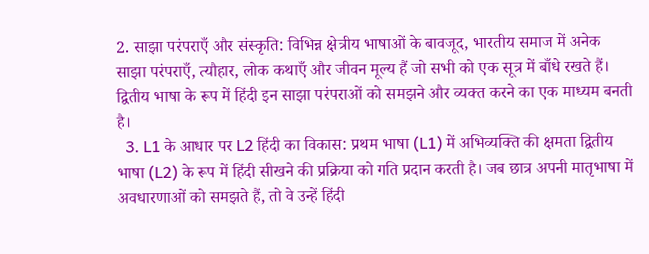2. साझा परंपराएँ और संस्कृति: विभिन्न क्षेत्रीय भाषाओं के बावजूद, भारतीय समाज में अनेक साझा परंपराएँ, त्यौहार, लोक कथाएँ और जीवन मूल्य हैं जो सभी को एक सूत्र में बाँधे रखते हैं। द्वितीय भाषा के रूप में हिंदी इन साझा परंपराओं को समझने और व्यक्त करने का एक माध्यम बनती है।
  3. L1 के आधार पर L2 हिंदी का विकास: प्रथम भाषा (L1) में अभिव्यक्ति की क्षमता द्वितीय भाषा (L2) के रूप में हिंदी सीखने की प्रक्रिया को गति प्रदान करती है। जब छात्र अपनी मातृभाषा में अवधारणाओं को समझते हैं, तो वे उन्हें हिंदी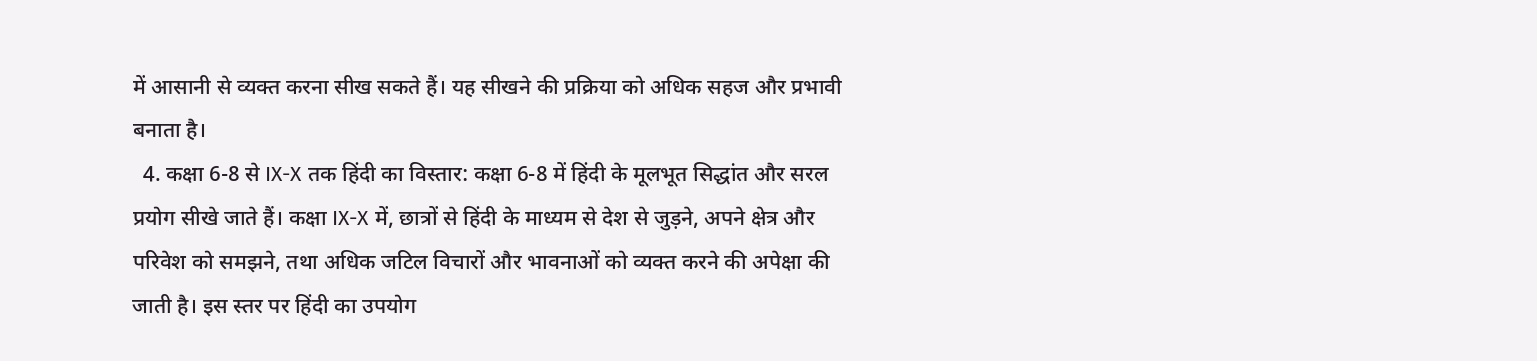में आसानी से व्यक्त करना सीख सकते हैं। यह सीखने की प्रक्रिया को अधिक सहज और प्रभावी बनाता है।
  4. कक्षा 6-8 से IX-X तक हिंदी का विस्तार: कक्षा 6-8 में हिंदी के मूलभूत सिद्धांत और सरल प्रयोग सीखे जाते हैं। कक्षा IX-X में, छात्रों से हिंदी के माध्यम से देश से जुड़ने, अपने क्षेत्र और परिवेश को समझने, तथा अधिक जटिल विचारों और भावनाओं को व्यक्त करने की अपेक्षा की जाती है। इस स्तर पर हिंदी का उपयोग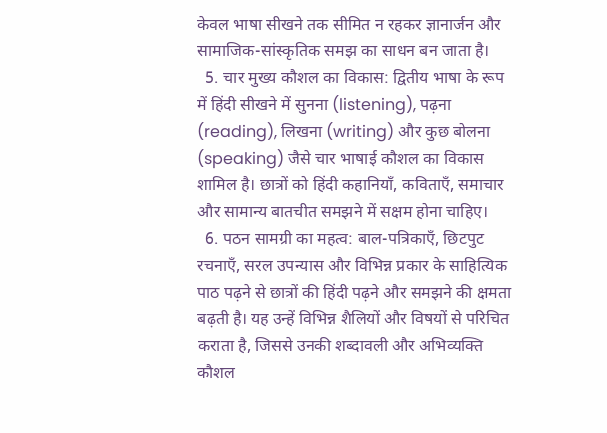केवल भाषा सीखने तक सीमित न रहकर ज्ञानार्जन और सामाजिक-सांस्कृतिक समझ का साधन बन जाता है।
  5. चार मुख्य कौशल का विकास: द्वितीय भाषा के रूप में हिंदी सीखने में सुनना (listening), पढ़ना (reading), लिखना (writing) और कुछ बोलना (speaking) जैसे चार भाषाई कौशल का विकास शामिल है। छात्रों को हिंदी कहानियाँ, कविताएँ, समाचार और सामान्य बातचीत समझने में सक्षम होना चाहिए।
  6. पठन सामग्री का महत्व: बाल-पत्रिकाएँ, छिटपुट रचनाएँ, सरल उपन्यास और विभिन्न प्रकार के साहित्यिक पाठ पढ़ने से छात्रों की हिंदी पढ़ने और समझने की क्षमता बढ़ती है। यह उन्हें विभिन्न शैलियों और विषयों से परिचित कराता है, जिससे उनकी शब्दावली और अभिव्यक्ति कौशल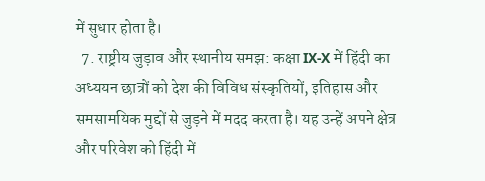में सुधार होता है।
  7. राष्ट्रीय जुड़ाव और स्थानीय समझ: कक्षा IX-X में हिंदी का अध्ययन छात्रों को देश की विविध संस्कृतियों, इतिहास और समसामयिक मुद्दों से जुड़ने में मदद करता है। यह उन्हें अपने क्षेत्र और परिवेश को हिंदी में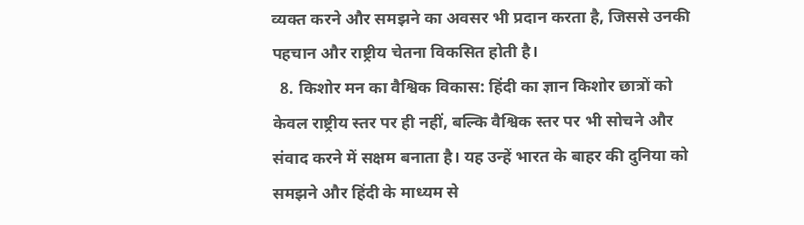व्यक्त करने और समझने का अवसर भी प्रदान करता है, जिससे उनकी पहचान और राष्ट्रीय चेतना विकसित होती है।
  8. किशोर मन का वैश्विक विकास: हिंदी का ज्ञान किशोर छात्रों को केवल राष्ट्रीय स्तर पर ही नहीं, बल्कि वैश्विक स्तर पर भी सोचने और संवाद करने में सक्षम बनाता है। यह उन्हें भारत के बाहर की दुनिया को समझने और हिंदी के माध्यम से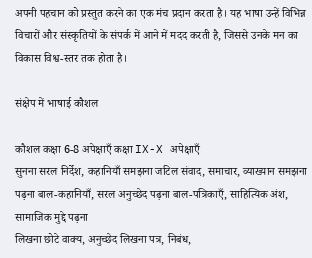अपनी पहचान को प्रस्तुत करने का एक मंच प्रदान करता है। यह भाषा उन्हें विभिन्न विचारों और संस्कृतियों के संपर्क में आने में मदद करती है, जिससे उनके मन का विकास विश्व-स्तर तक होता है।

संक्षेप में भाषाई कौशल

कौशल कक्षा 6-8 अपेक्षाएँ कक्षा IX-X अपेक्षाएँ
सुनना सरल निर्देश, कहानियाँ समझना जटिल संवाद, समाचार, व्याख्यान समझना
पढ़ना बाल-कहानियाँ, सरल अनुच्छेद पढ़ना बाल-पत्रिकाएँ, साहित्यिक अंश, सामाजिक मुद्दे पढ़ना
लिखना छोटे वाक्य, अनुच्छेद लिखना पत्र, निबंध,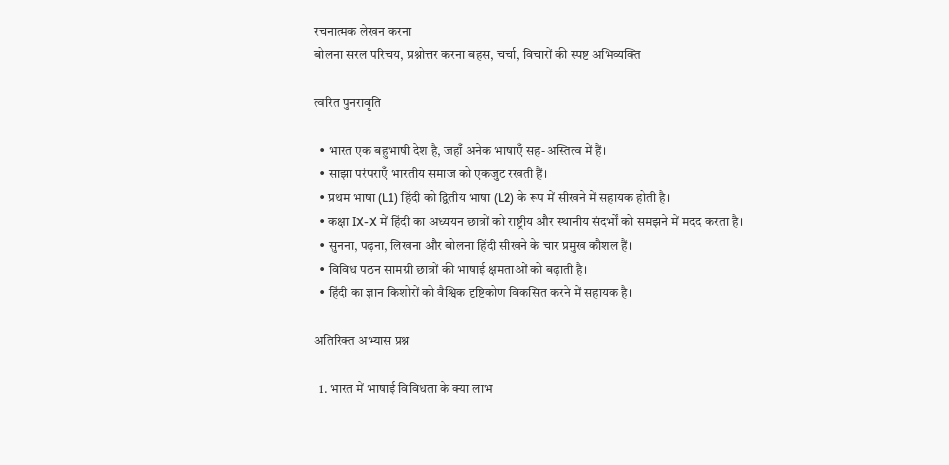रचनात्मक लेखन करना
बोलना सरल परिचय, प्रश्नोत्तर करना बहस, चर्चा, विचारों की स्पष्ट अभिव्यक्ति

त्वरित पुनरावृति

  • भारत एक बहुभाषी देश है, जहाँ अनेक भाषाएँ सह-अस्तित्व में हैं।
  • साझा परंपराएँ भारतीय समाज को एकजुट रखती हैं।
  • प्रथम भाषा (L1) हिंदी को द्वितीय भाषा (L2) के रूप में सीखने में सहायक होती है।
  • कक्षा IX-X में हिंदी का अध्ययन छात्रों को राष्ट्रीय और स्थानीय संदर्भों को समझने में मदद करता है।
  • सुनना, पढ़ना, लिखना और बोलना हिंदी सीखने के चार प्रमुख कौशल हैं।
  • विविध पठन सामग्री छात्रों की भाषाई क्षमताओं को बढ़ाती है।
  • हिंदी का ज्ञान किशोरों को वैश्विक दृष्टिकोण विकसित करने में सहायक है।

अतिरिक्त अभ्यास प्रश्न

  1. भारत में भाषाई विविधता के क्या लाभ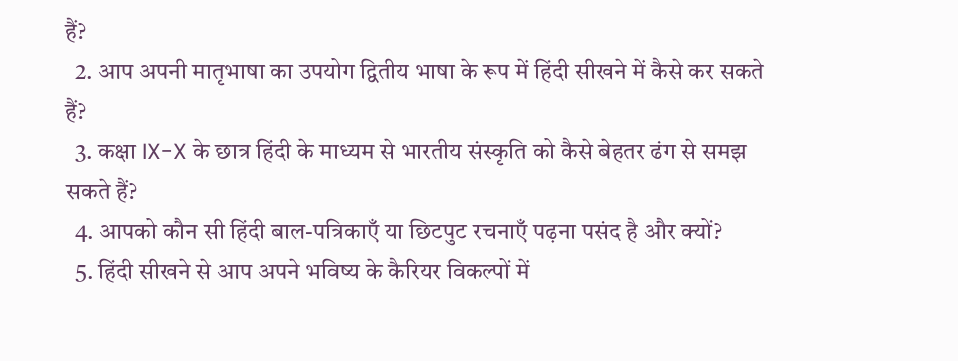हैं?
  2. आप अपनी मातृभाषा का उपयोग द्वितीय भाषा के रूप में हिंदी सीखने में कैसे कर सकते हैं?
  3. कक्षा IX-X के छात्र हिंदी के माध्यम से भारतीय संस्कृति को कैसे बेहतर ढंग से समझ सकते हैं?
  4. आपको कौन सी हिंदी बाल-पत्रिकाएँ या छिटपुट रचनाएँ पढ़ना पसंद है और क्यों?
  5. हिंदी सीखने से आप अपने भविष्य के कैरियर विकल्पों में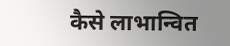कैसे लाभान्वित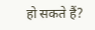हो सकते हैं?